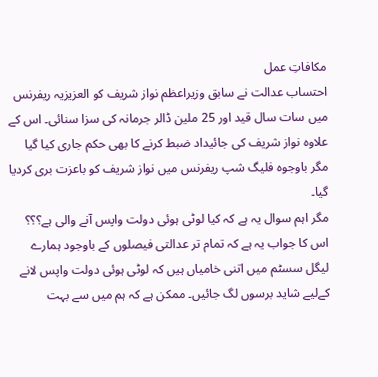مکافاتِ عمل
احتساب عدالت نے سابق وزیراعظم نواز شریف کو العزیزیہ ریفرنس میں سات سال قید اور 25 ملین ڈالر جرمانہ کی سزا سنائی۔ اس کے علاوہ نواز شریف کی جائیداد ضبط کرنے کا بھی حکم جاری کیا گیا مگر باوجوہ فلیگ شپ ریفرنس میں نواز شریف کو باعزت بری کردیا گیا۔
مگر اہم سوال یہ ہے کہ کیا لوٹی ہوئی دولت واپس آنے والی ہے؟؟؟
اس کا جواب یہ ہے کہ تمام تر عدالتی فیصلوں کے باوجود ہمارے لیگل سسٹم میں اتنی خامیاں ہیں کہ لوٹی ہوئی دولت واپس لانے کےلیے شاید برسوں لگ جائیں۔ ممکن ہے کہ ہم میں سے بہت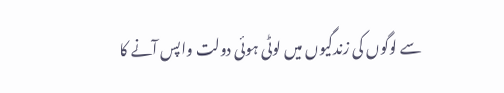سے لوگوں کی زندگیوں میں لوٹی ہوئی دولت واپس آنے کا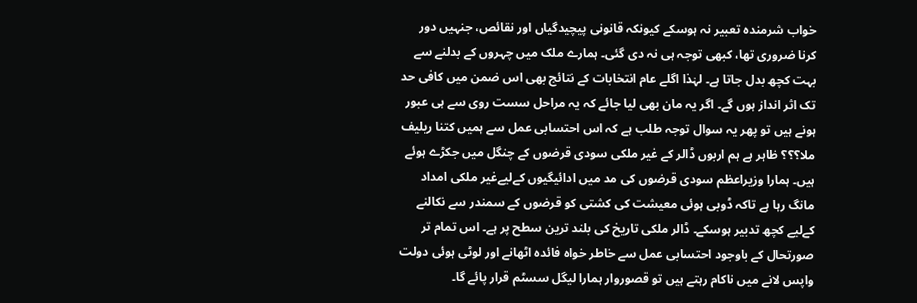خواب شرمندہ تعبیر نہ ہوسکے کیونکہ قانونی پیچیدگیاں اور نقائص، جنہيں دور کرنا ضروری تھا، کبھی توجہ ہی نہ دی گئی۔ ہمارے ملک میں چہروں کے بدلنے سے بہت کچھ بدل جاتا ہے۔ لہٰذا اگلے عام انتخابات کے نتائج بھی اس ضمن میں کافی حد تک اثر انداز ہوں گے۔ اگر یہ مان بھی لیا جائے کہ یہ مراحل سست روی سے ہی عبور ہونے ہیں تو پھر یہ سوال توجہ طلب ہے کہ اس احتسابی عمل سے ہمیں کتنا ریلیف ملا؟؟؟ ظاہر ہے ہم اربوں ڈالر کے غیر ملکی سودی قرضوں کے چنگل میں جکڑے ہوئے ہیں۔ ہمارا وزیراعظم سودی قرضوں کی مد میں ادائیگیوں کےلیےغیر ملکی امداد مانگ رہا ہے تاکہ ڈوبی ہوئی معیشت کی کشتی کو قرضوں کے سمندر سے نکالنے کےلیے کچھ تدبیر ہوسکے۔ ڈالر ملکی تاریخ کی بلند ترین سطح پر ہے۔ اس تمام تر صورتحال کے باوجود احتسابی عمل سے خاطر خواہ فائدہ اٹھانے اور لوٹی ہوئی دولت واپس لانے میں ناکام رہتے ہیں تو قصوروار ہمارا لیگل سسٹم قرار پائے گا۔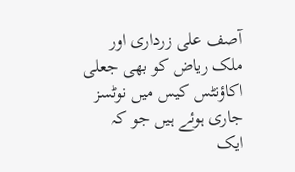آصف علی زرداری اور ملک ریاض کو بھی جعلی اکاؤنٹس کیس میں نوٹسز جاری ہوئے ہیں جو کہ ایک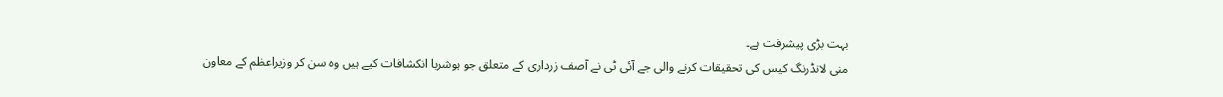بہت بڑی پیشرفت ہے۔
منی لانڈرنگ کیس کی تحقیقات کرنے والی جے آئی ٹی نے آصف زرداری کے متعلق جو ہوشربا انکشافات کیے ہیں وہ سن کر وزیراعظم کے معاون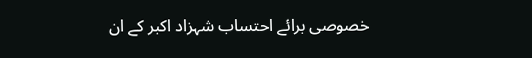خصوصی برائے احتساب شہزاد اکبر کے ان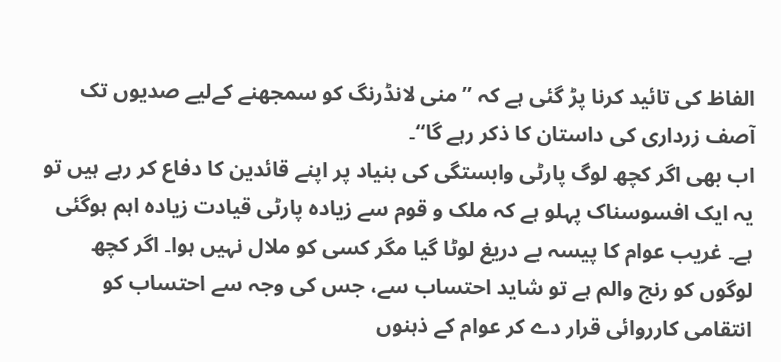الفاظ کی تائید کرنا پڑ گئی ہے کہ ’’منی لانڈرنگ کو سمجھنے کےلیے صدیوں تک آصف زرداری کی داستان کا ذکر رہے گا‘‘۔
اب بھی اگر کچھ لوگ پارٹی وابستگی کی بنیاد پر اپنے قائدین کا دفاع کر رہے ہیں تو یہ ایک افسوسناک پہلو ہے کہ ملک و قوم سے زیادہ پارٹی قیادت زیادہ اہم ہوگئی ہے۔ غریب عوام کا پیسہ بے دریغ لوٹا گیا مگر کسی کو ملال نہیں ہوا۔ اگر کچھ لوگوں کو رنج والم ہے تو شاید احتساب سے، جس کی وجہ سے احتساب کو انتقامی کارروائی قرار دے کر عوام کے ذہنوں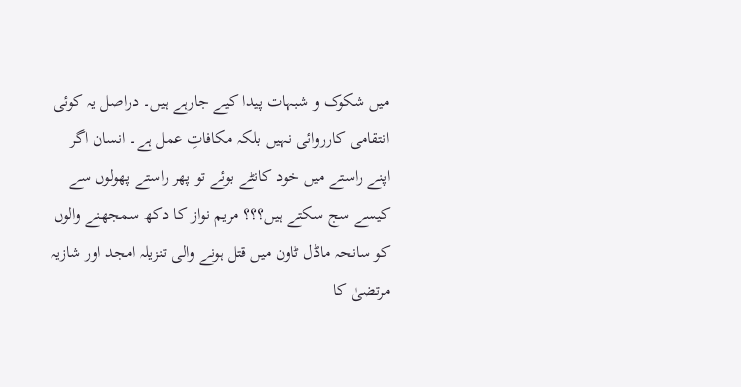میں شکوک و شبہات پیدا کیے جارہے ہیں۔ دراصل یہ کوئی انتقامی کارروائی نہیں بلکہ مکافاتِ عمل ہے۔ انسان اگر اپنے راستے میں خود کانٹے بوئے تو پھر راستے پھولوں سے کیسے سج سکتے ہیں؟؟؟ مریم نواز کا دکھ سمجھنے والوں کو سانحہ ماڈل ٹاون میں قتل ہونے والی تنزیلہ امجد اور شازیہ مرتضیٰ کا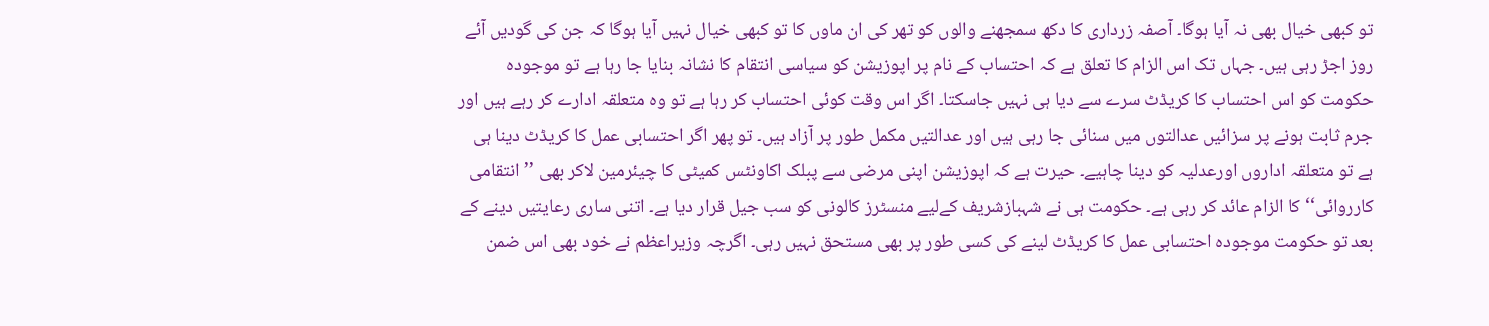تو کبھی خیال بھی نہ آیا ہوگا۔ آصفہ زرداری کا دکھ سمجھنے والوں کو تھر کی ان ماوں کا تو کبھی خیال نہیں آیا ہوگا کہ جن کی گودیں آئے روز اجڑ رہی ہیں۔ جہاں تک اس الزام کا تعلق ہے کہ احتساب کے نام پر اپوزیشن کو سیاسی انتقام کا نشانہ بنایا جا رہا ہے تو موجودہ حکومت کو اس احتساب کا کریڈٹ سرے سے دیا ہی نہیں جاسکتا۔ اگر اس وقت کوئی احتساب کر رہا ہے تو وہ متعلقہ ادارے کر رہے ہیں اور جرم ثابت ہونے پر سزائیں عدالتوں میں سنائی جا رہی ہیں اور عدالتیں مکمل طور پر آزاد ہیں۔ تو پھر اگر احتسابی عمل کا کریڈٹ دینا ہی ہے تو متعلقہ اداروں اورعدلیہ کو دینا چاہیے۔ حیرت ہے کہ اپوزیشن اپنی مرضی سے پبلک اکاونٹس کمیٹی کا چیئرمین لاکر بھی ’’انتقامی کارروائی‘‘ کا الزام عائد کر رہی ہے۔ حکومت ہی نے شہبازشریف کےلیے منسٹرز کالونی کو سب جیل قرار دیا ہے۔ اتنی ساری رعایتیں دینے کے بعد تو حکومت موجودہ احتسابی عمل کا کریڈٹ لینے کی کسی طور پر بھی مستحق نہیں رہی۔ اگرچہ وزیراعظم نے خود بھی اس ضمن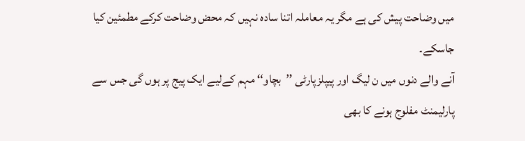میں وضاحت پیش کی ہے مگر یہ معاملہ اتنا سادہ نہیں کہ محض وضاحت کرکے مطمئین کیا جاسکے۔
آنے والے دنوں میں ن لیگ اور پیپلزپارٹی ’’بچاو‘‘ مہم کےلیے ایک پیج پر ہوں گی جس سے پارلیمنٹ مفلوج ہونے کا بھی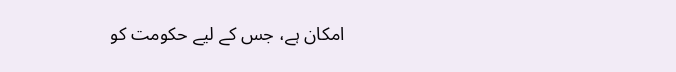امکان ہے، جس کے لیے حکومت کو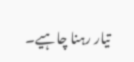تیار رہنا چاہیے۔